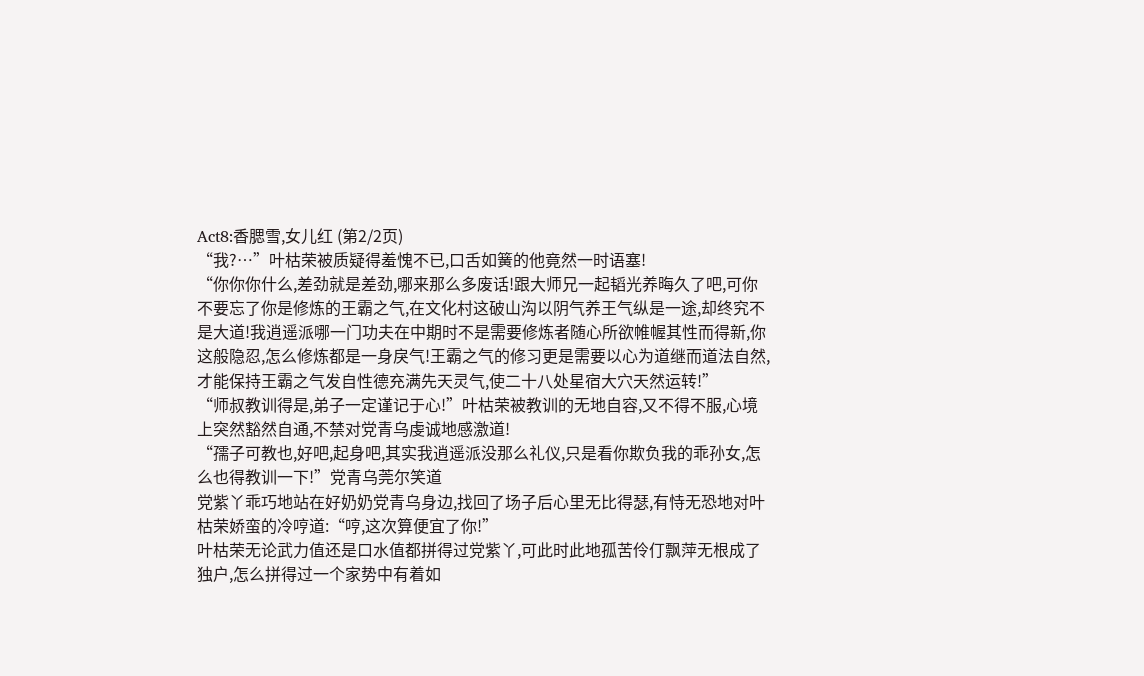Act8:香腮雪,女儿红 (第2/2页)
“我?…”叶枯荣被质疑得羞愧不已,口舌如簧的他竟然一时语塞!
“你你你什么,差劲就是差劲,哪来那么多废话!跟大师兄一起韬光养晦久了吧,可你不要忘了你是修炼的王霸之气,在文化村这破山沟以阴气养王气纵是一途,却终究不是大道!我逍遥派哪一门功夫在中期时不是需要修炼者随心所欲帷幄其性而得新,你这般隐忍,怎么修炼都是一身戾气!王霸之气的修习更是需要以心为道继而道法自然,才能保持王霸之气发自性德充满先天灵气,使二十八处星宿大穴天然运转!”
“师叔教训得是,弟子一定谨记于心!”叶枯荣被教训的无地自容,又不得不服,心境上突然豁然自通,不禁对党青乌虔诚地感激道!
“孺子可教也,好吧,起身吧,其实我逍遥派没那么礼仪,只是看你欺负我的乖孙女,怎么也得教训一下!”党青乌莞尔笑道
党紫丫乖巧地站在好奶奶党青乌身边,找回了场子后心里无比得瑟,有恃无恐地对叶枯荣娇蛮的冷哼道:“哼,这次算便宜了你!”
叶枯荣无论武力值还是口水值都拼得过党紫丫,可此时此地孤苦伶仃飘萍无根成了独户,怎么拼得过一个家势中有着如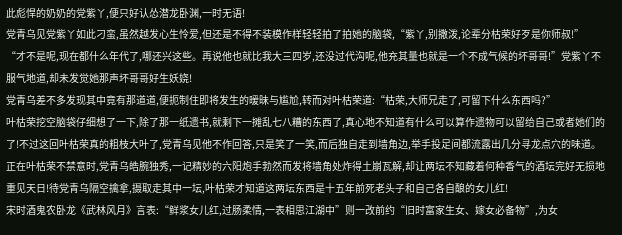此彪悍的奶奶的党紫丫,便只好认怂潜龙卧渊,一时无语!
党青乌见党紫丫如此刁蛮,虽然越发心生怜爱,但还是不得不装模作样轻轻拍了拍她的脑袋,“紫丫,别撒泼,论辈分枯荣好歹是你师叔!”
“才不是呢,现在都什么年代了,哪还兴这些。再说他也就比我大三四岁,还没过代沟呢,他充其量也就是一个不成气候的坏哥哥!”党紫丫不服气地道,却未发觉她那声坏哥哥好生妖娆!
党青乌差不多发现其中竟有那道道,便扼制住即将发生的暧昧与尴尬,转而对叶枯荣道:“枯荣,大师兄走了,可留下什么东西吗?”
叶枯荣挖空脑袋仔细想了一下,除了那一纸遗书,就剩下一摊乱七八糟的东西了,真心地不知道有什么可以算作遗物可以留给自己或者她们的了!不过这回叶枯荣真的粗枝大叶了,党青乌见他不作回答,只是笑了一笑,而后独自走到墙角边,举手投足间都流露出几分寻龙点穴的味道。正在叶枯荣不禁意时,党青乌皓腕独秀,一记精妙的六阳炮手勃然而发将墙角处炸得土崩瓦解,却让两坛不知藏着何种香气的酒坛完好无损地重见天日!待党青乌隔空擒拿,摄取走其中一坛,叶枯荣才知道这两坛东西是十五年前死老头子和自己各自酿的女儿红!
宋时酒鬼农卧龙《武林风月》言表:“鲜浆女儿红,过肠柔情,一表相思江湖中”则一改前约“旧时富家生女、嫁女必备物”,为女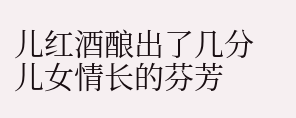儿红酒酿出了几分儿女情长的芬芳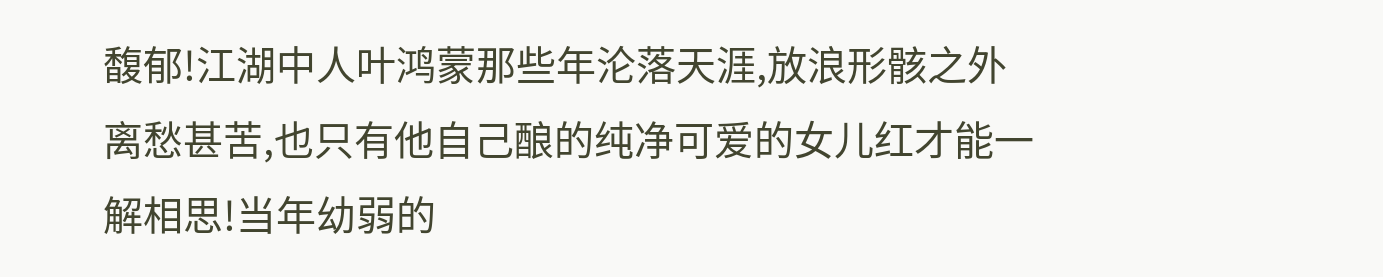馥郁!江湖中人叶鸿蒙那些年沦落天涯,放浪形骸之外离愁甚苦,也只有他自己酿的纯净可爱的女儿红才能一解相思!当年幼弱的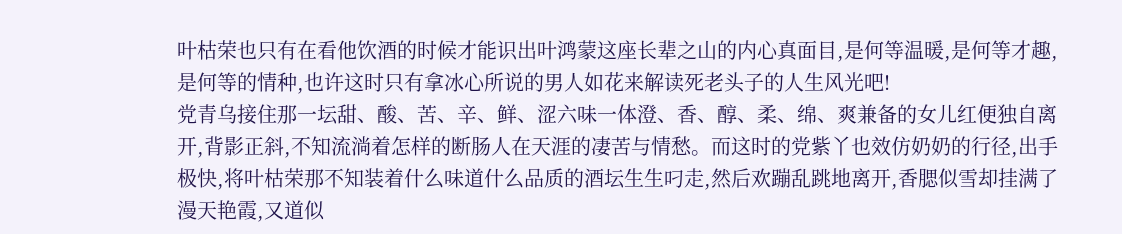叶枯荣也只有在看他饮酒的时候才能识出叶鸿蒙这座长辈之山的内心真面目,是何等温暖,是何等才趣,是何等的情种,也许这时只有拿冰心所说的男人如花来解读死老头子的人生风光吧!
党青乌接住那一坛甜、酸、苦、辛、鲜、涩六味一体澄、香、醇、柔、绵、爽兼备的女儿红便独自离开,背影正斜,不知流淌着怎样的断肠人在天涯的凄苦与情愁。而这时的党紫丫也效仿奶奶的行径,出手极快,将叶枯荣那不知装着什么味道什么品质的酒坛生生叼走,然后欢蹦乱跳地离开,香腮似雪却挂满了漫天艳霞,又道似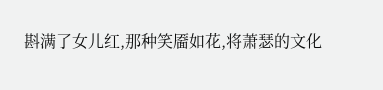斟满了女儿红,那种笑靥如花,将萧瑟的文化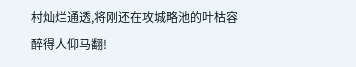村灿烂通透,将刚还在攻城略池的叶枯容醉得人仰马翻!